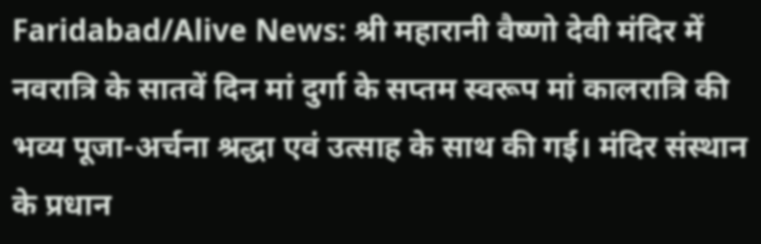Faridabad/Alive News: श्री महारानी वैष्णो देवी मंदिर में नवरात्रि के सातवें दिन मां दुर्गा के सप्तम स्वरूप मां कालरात्रि की भव्य पूजा-अर्चना श्रद्धा एवं उत्साह के साथ की गई। मंदिर संस्थान के प्रधान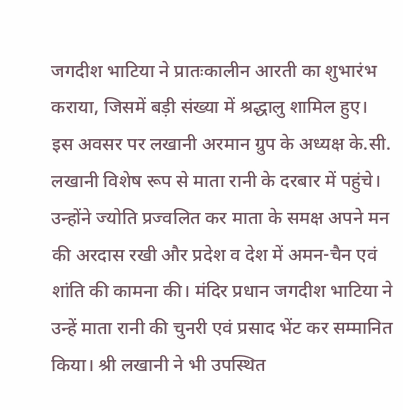जगदीश भाटिया ने प्रातःकालीन आरती का शुभारंभ कराया, जिसमें बड़ी संख्या में श्रद्धालु शामिल हुए।
इस अवसर पर लखानी अरमान ग्रुप के अध्यक्ष के.सी. लखानी विशेष रूप से माता रानी के दरबार में पहुंचे। उन्होंने ज्योति प्रज्वलित कर माता के समक्ष अपने मन की अरदास रखी और प्रदेश व देश में अमन-चैन एवं शांति की कामना की। मंदिर प्रधान जगदीश भाटिया ने उन्हें माता रानी की चुनरी एवं प्रसाद भेंट कर सम्मानित किया। श्री लखानी ने भी उपस्थित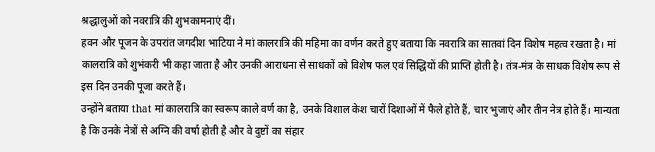श्रद्धालुओं को नवरात्रि की शुभकामनाएं दीं।
हवन और पूजन के उपरांत जगदीश भाटिया ने मां कालरात्रि की महिमा का वर्णन करते हुए बताया कि नवरात्रि का सातवां दिन विशेष महत्व रखता है। मां कालरात्रि को शुभंकरी भी कहा जाता है और उनकी आराधना से साधकों को विशेष फल एवं सिद्धियों की प्राप्ति होती है। तंत्र-मंत्र के साधक विशेष रूप से इस दिन उनकी पूजा करते हैं।
उन्होंने बताया that मां कालरात्रि का स्वरूप काले वर्ण का है, उनके विशाल केश चारों दिशाओं में फैले होते हैं, चार भुजाएं और तीन नेत्र होते हैं। मान्यता है कि उनके नेत्रों से अग्नि की वर्षा होती है और वे दुष्टों का संहार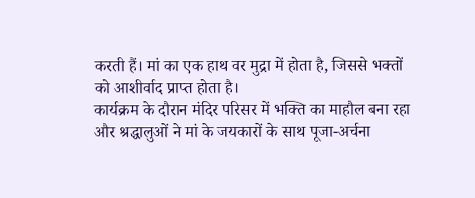करती हैं। मां का एक हाथ वर मुद्रा में होता है, जिससे भक्तों को आशीर्वाद प्राप्त होता है।
कार्यक्रम के दौरान मंदिर परिसर में भक्ति का माहौल बना रहा और श्रद्धालुओं ने मां के जयकारों के साथ पूजा-अर्चना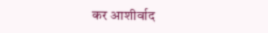कर आशीर्वाद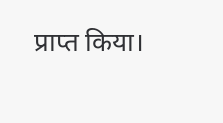प्राप्त किया।